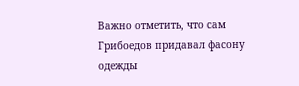Важно отметить, что сам Грибоедов придавал фасону одежды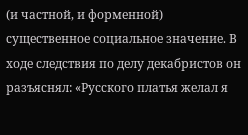(и частной, и форменной) существенное социальное значение. В ходе следствия по делу декабристов он разъяснял: «Русского платья желал я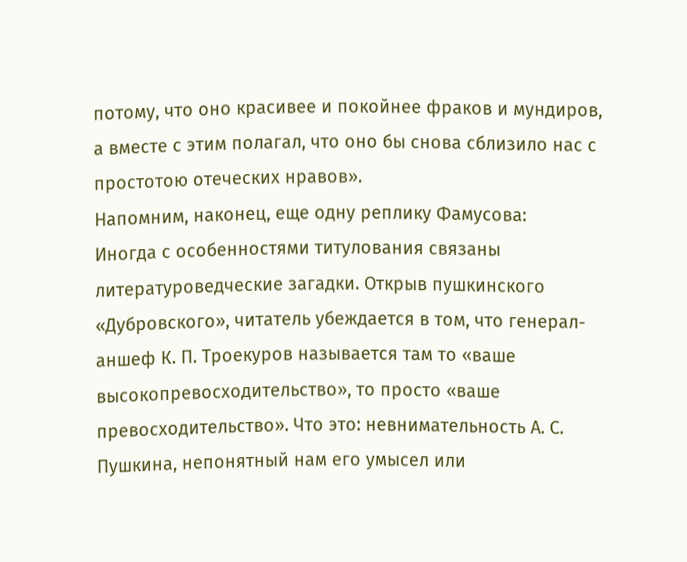потому, что оно красивее и покойнее фраков и мундиров, а вместе с этим полагал, что оно бы снова сблизило нас с простотою отеческих нравов».
Напомним, наконец, еще одну реплику Фамусова:
Иногда с особенностями титулования связаны литературоведческие загадки. Открыв пушкинского «Дубровского», читатель убеждается в том, что генерал-аншеф К. П. Троекуров называется там то «ваше высокопревосходительство», то просто «ваше превосходительство». Что это: невнимательность А. С. Пушкина, непонятный нам его умысел или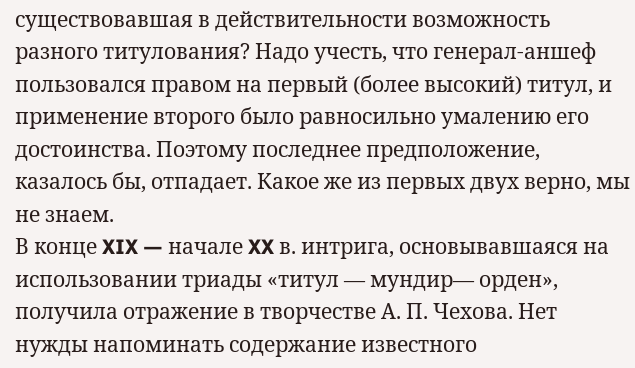существовавшая в действительности возможность разного титулования? Надо учесть, что генерал-аншеф пользовался правом на первый (более высокий) титул, и применение второго было равносильно умалению его достоинства. Поэтому последнее предположение, казалось бы, отпадает. Какое же из первых двух верно, мы не знаем.
В конце XIX — начале XX в. интрига, основывавшаяся на использовании триады «титул — мундир— орден», получила отражение в творчестве А. П. Чехова. Нет нужды напоминать содержание известного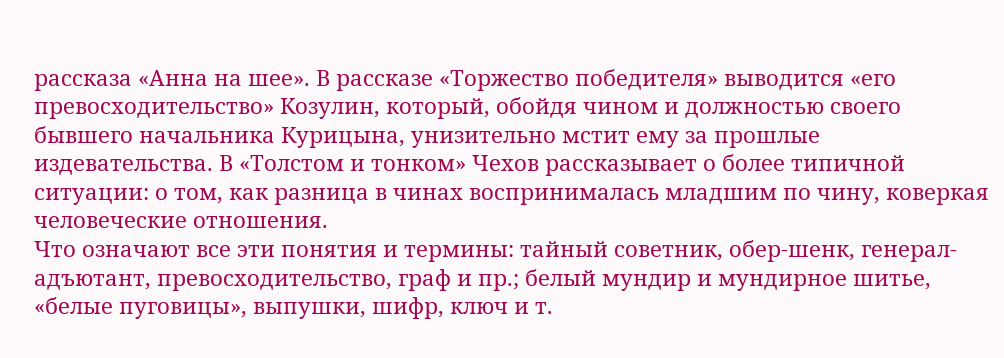рассказа «Анна на шее». В рассказе «Торжество победителя» выводится «его превосходительство» Козулин, который, обойдя чином и должностью своего бывшего начальника Курицына, унизительно мстит ему за прошлые издевательства. В «Толстом и тонком» Чехов рассказывает о более типичной ситуации: о том, как разница в чинах воспринималась младшим по чину, коверкая человеческие отношения.
Что означают все эти понятия и термины: тайный советник, обер-шенк, генерал-адъютант, превосходительство, граф и пр.; белый мундир и мундирное шитье, «белые пуговицы», выпушки, шифр, ключ и т.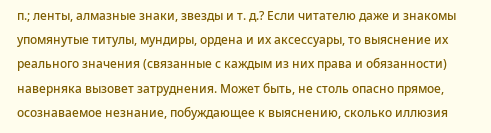п.; ленты, алмазные знаки, звезды и т. д.? Если читателю даже и знакомы упомянутые титулы, мундиры, ордена и их аксессуары, то выяснение их реального значения (связанные с каждым из них права и обязанности) наверняка вызовет затруднения. Может быть, не столь опасно прямое, осознаваемое незнание, побуждающее к выяснению, сколько иллюзия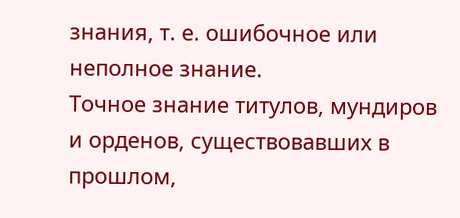знания, т. е. ошибочное или неполное знание.
Точное знание титулов, мундиров и орденов, существовавших в прошлом,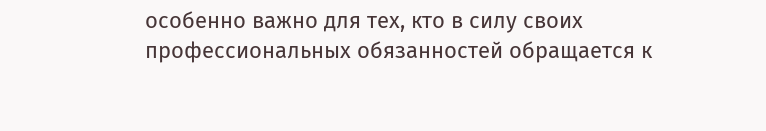особенно важно для тех, кто в силу своих профессиональных обязанностей обращается к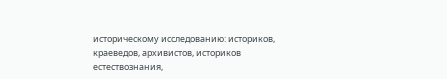историческому исследованию: историков, краеведов, архивистов, историков естествознания,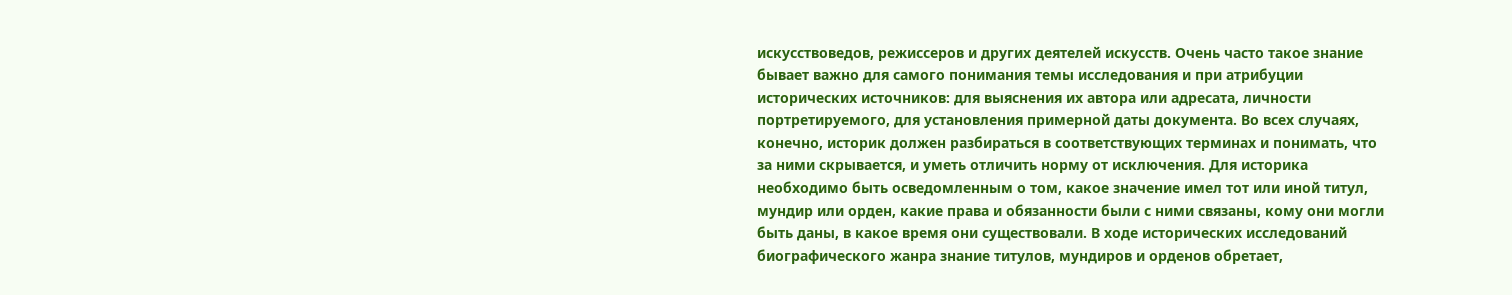искусствоведов, режиссеров и других деятелей искусств. Очень часто такое знание бывает важно для самого понимания темы исследования и при атрибуции исторических источников: для выяснения их автора или адресата, личности портретируемого, для установления примерной даты документа. Во всех случаях, конечно, историк должен разбираться в соответствующих терминах и понимать, что за ними скрывается, и уметь отличить норму от исключения. Для историка необходимо быть осведомленным о том, какое значение имел тот или иной титул, мундир или орден, какие права и обязанности были с ними связаны, кому они могли быть даны, в какое время они существовали. В ходе исторических исследований биографического жанра знание титулов, мундиров и орденов обретает,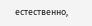естественно,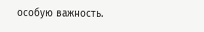особую важность.